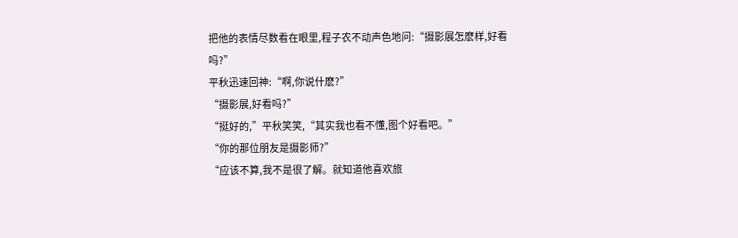把他的表情尽数看在眼里,程子农不动声色地问:“摄影展怎麽样,好看吗?”
平秋迅速回神:“啊,你说什麽?”
“摄影展,好看吗?”
“挺好的,”平秋笑笑,“其实我也看不懂,图个好看吧。”
“你的那位朋友是摄影师?”
“应该不算,我不是很了解。就知道他喜欢旅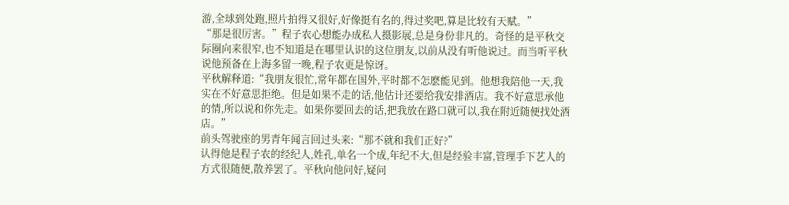游,全球到处跑,照片拍得又很好,好像挺有名的,得过奖吧,算是比较有天赋。”
“那是很厉害。”程子农心想能办成私人摄影展,总是身份非凡的。奇怪的是平秋交际圈向来很窄,也不知道是在哪里认识的这位朋友,以前从没有听他说过。而当听平秋说他预备在上海多留一晚,程子农更是惊讶。
平秋解释道:“我朋友很忙,常年都在国外,平时都不怎麽能见到。他想我陪他一天,我实在不好意思拒绝。但是如果不走的话,他估计还要给我安排酒店。我不好意思承他的情,所以说和你先走。如果你要回去的话,把我放在路口就可以,我在附近随便找处酒店。”
前头驾驶座的男青年闻言回过头来:“那不就和我们正好?”
认得他是程子农的经纪人,姓孔,单名一个成,年纪不大,但是经验丰富,管理手下艺人的方式很随便,散养罢了。平秋向他问好,疑问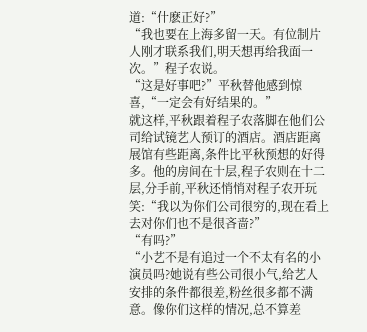道:“什麽正好?”
“我也要在上海多留一天。有位制片人刚才联系我们,明天想再给我面一次。”程子农说。
“这是好事吧?”平秋替他感到惊喜,“一定会有好结果的。”
就这样,平秋跟着程子农落脚在他们公司给试镜艺人预订的酒店。酒店距离展馆有些距离,条件比平秋预想的好得多。他的房间在十层,程子农则在十二层,分手前,平秋还悄悄对程子农开玩笑:“我以为你们公司很穷的,现在看上去对你们也不是很吝啬?”
“有吗?”
“小艺不是有追过一个不太有名的小演员吗?她说有些公司很小气,给艺人安排的条件都很差,粉丝很多都不满意。像你们这样的情况,总不算差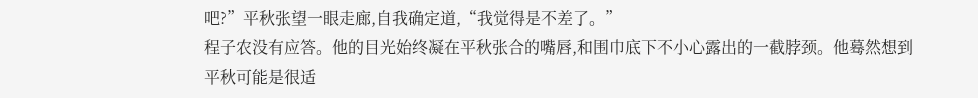吧?”平秋张望一眼走廊,自我确定道,“我觉得是不差了。”
程子农没有应答。他的目光始终凝在平秋张合的嘴唇,和围巾底下不小心露出的一截脖颈。他蓦然想到平秋可能是很适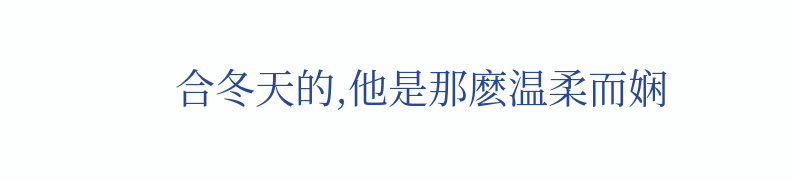合冬天的,他是那麽温柔而娴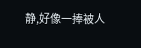静,好像一捧被人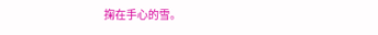掬在手心的雪。